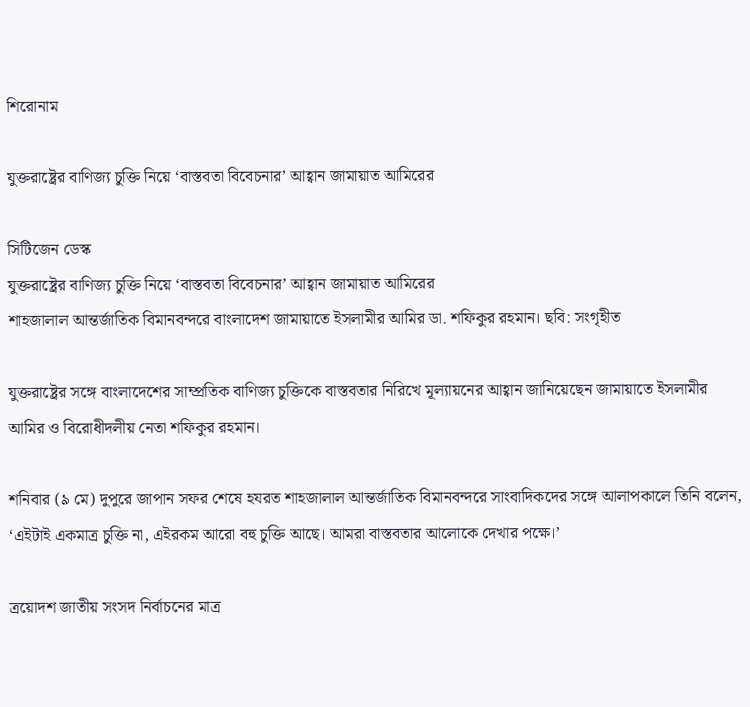শিরোনাম

যুক্তরাষ্ট্রের বাণিজ্য চুক্তি নিয়ে ‘বাস্তবতা বিবেচনার’ আহ্বান জামায়াত আমিরের

সিটিজেন ডেস্ক
যুক্তরাষ্ট্রের বাণিজ্য চুক্তি নিয়ে ‘বাস্তবতা বিবেচনার’ আহ্বান জামায়াত আমিরের
শাহজালাল আন্তর্জাতিক বিমানবন্দরে বাংলাদেশ জামায়াতে ইসলামীর আমির ডা. শফিকুর রহমান। ছবি: সংগৃহীত

যুক্তরাষ্ট্রের সঙ্গে বাংলাদেশের সাম্প্রতিক বাণিজ্য চুক্তিকে বাস্তবতার নিরিখে মূল্যায়নের আহ্বান জানিয়েছেন জামায়াতে ইসলামীর আমির ও বিরোধীদলীয় নেতা শফিকুর রহমান।

শনিবার (৯ মে) দুপুরে জাপান সফর শেষে হযরত শাহজালাল আন্তর্জাতিক বিমানবন্দরে সাংবাদিকদের সঙ্গে আলাপকালে তিনি বলেন, ‘এইটাই একমাত্র চুক্তি না, এইরকম আরো বহু চুক্তি আছে। আমরা বাস্তবতার আলোকে দেখার পক্ষে।’

ত্রয়োদশ জাতীয় সংসদ নির্বাচনের মাত্র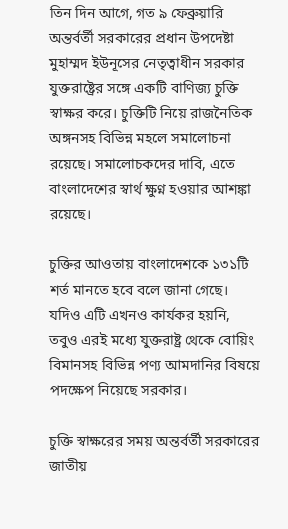তিন দিন আগে, গত ৯ ফেব্রুয়ারি অন্তর্বর্তী সরকারের প্রধান উপদেষ্টা মুহাম্মদ ইউনূসের নেতৃত্বাধীন সরকার যুক্তরাষ্ট্রের সঙ্গে একটি বাণিজ্য চুক্তি স্বাক্ষর করে। চুক্তিটি নিয়ে রাজনৈতিক অঙ্গনসহ বিভিন্ন মহলে সমালোচনা রয়েছে। সমালোচকদের দাবি, এতে বাংলাদেশের স্বার্থ ক্ষুণ্ন হওয়ার আশঙ্কা রয়েছে।

চুক্তির আওতায় বাংলাদেশকে ১৩১টি শর্ত মানতে হবে বলে জানা গেছে। যদিও এটি এখনও কার্যকর হয়নি, তবুও এরই মধ্যে যুক্তরাষ্ট্র থেকে বোয়িং বিমানসহ বিভিন্ন পণ্য আমদানির বিষয়ে পদক্ষেপ নিয়েছে সরকার।

চুক্তি স্বাক্ষরের সময় অন্তর্বর্তী সরকারের জাতীয়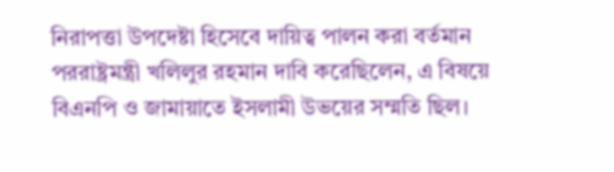নিরাপত্তা উপদেষ্টা হিসেবে দায়িত্ব পালন করা বর্তমান পররাষ্ট্রমন্ত্রী খলিলুর রহমান দাবি করেছিলেন, এ বিষয়ে বিএনপি ও জামায়াতে ইসলামী উভয়ের সম্মতি ছিল।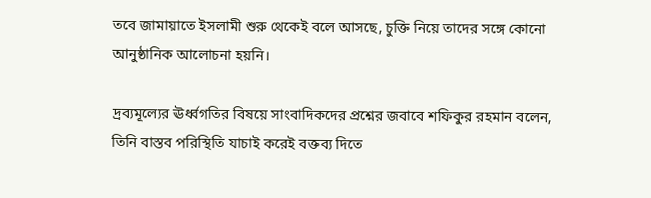তবে জামায়াতে ইসলামী শুরু থেকেই বলে আসছে, চুক্তি নিয়ে তাদের সঙ্গে কোনো আনুষ্ঠানিক আলোচনা হয়নি।

দ্রব্যমূল্যের ঊর্ধ্বগতির বিষয়ে সাংবাদিকদের প্রশ্নের জবাবে শফিকুর রহমান বলেন, তিনি বাস্তব পরিস্থিতি যাচাই করেই বক্তব্য দিতে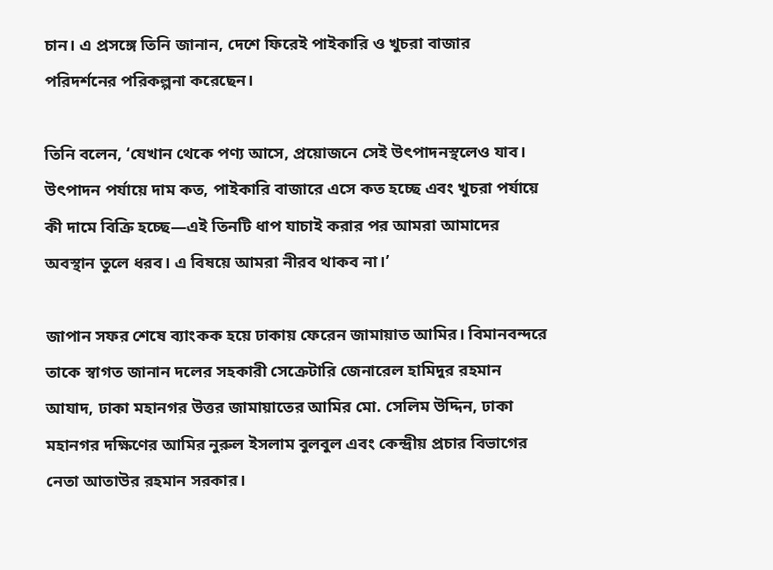চান। এ প্রসঙ্গে তিনি জানান, দেশে ফিরেই পাইকারি ও খুচরা বাজার পরিদর্শনের পরিকল্পনা করেছেন।

তিনি বলেন, ‘যেখান থেকে পণ্য আসে, প্রয়োজনে সেই উৎপাদনস্থলেও যাব। উৎপাদন পর্যায়ে দাম কত, পাইকারি বাজারে এসে কত হচ্ছে এবং খুচরা পর্যায়ে কী দামে বিক্রি হচ্ছে—এই তিনটি ধাপ যাচাই করার পর আমরা আমাদের অবস্থান তুলে ধরব। এ বিষয়ে আমরা নীরব থাকব না।’

জাপান সফর শেষে ব্যাংকক হয়ে ঢাকায় ফেরেন জামায়াত আমির। বিমানবন্দরে তাকে স্বাগত জানান দলের সহকারী সেক্রেটারি জেনারেল হামিদুর রহমান আযাদ, ঢাকা মহানগর উত্তর জামায়াতের আমির মো. সেলিম উদ্দিন, ঢাকা মহানগর দক্ষিণের আমির নুরুল ইসলাম বুলবুল এবং কেন্দ্রীয় প্রচার বিভাগের নেতা আতাউর রহমান সরকার।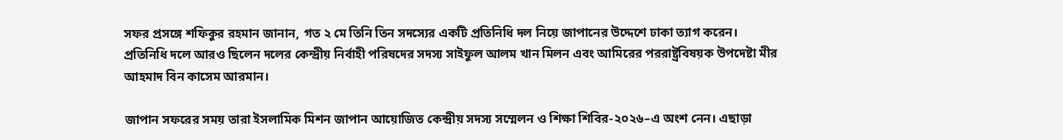সফর প্রসঙ্গে শফিকুর রহমান জানান, গত ২ মে তিনি তিন সদস্যের একটি প্রতিনিধি দল নিয়ে জাপানের উদ্দেশে ঢাকা ত্যাগ করেন। প্রতিনিধি দলে আরও ছিলেন দলের কেন্দ্রীয় নির্বাহী পরিষদের সদস্য সাইফুল আলম খান মিলন এবং আমিরের পররাষ্ট্রবিষয়ক উপদেষ্টা মীর আহমাদ বিন কাসেম আরমান।

জাপান সফরের সময় তারা ইসলামিক মিশন জাপান আয়োজিত কেন্দ্রীয় সদস্য সম্মেলন ও শিক্ষা শিবির-২০২৬–এ অংশ নেন। এছাড়া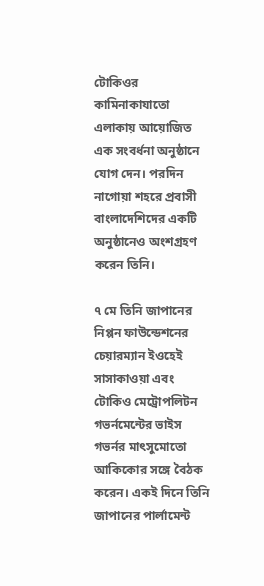টোকিওর কামিনাকাযাতো এলাকায় আয়োজিত এক সংবর্ধনা অনুষ্ঠানে যোগ দেন। পরদিন নাগোয়া শহরে প্রবাসী বাংলাদেশিদের একটি অনুষ্ঠানেও অংশগ্রহণ করেন তিনি।

৭ মে তিনি জাপানের নিপ্পন ফাউন্ডেশনের চেয়ারম্যান ইওহেই সাসাকাওয়া এবং টোকিও মেট্রোপলিটন গভর্নমেন্টের ভাইস গভর্নর মাৎসুমোতো আকিকোর সঙ্গে বৈঠক করেন। একই দিনে তিনি জাপানের পার্লামেন্ট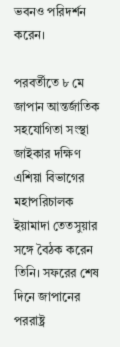ভবনও পরিদর্শন করেন।

পরবর্তীতে ৮ মে জাপান আন্তর্জাতিক সহযোগিতা সংস্থা জাইকার দক্ষিণ এশিয়া বিভাগের মহাপরিচালক ইয়ামাদা তেতসুয়ার সঙ্গে বৈঠক করেন তিনি। সফরের শেষ দিনে জাপানের পররাষ্ট্র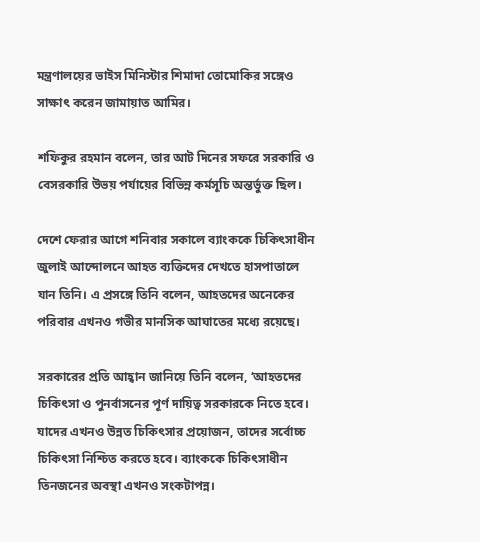মন্ত্রণালয়ের ভাইস মিনিস্টার শিমাদা তোমোকির সঙ্গেও সাক্ষাৎ করেন জামায়াত আমির।

শফিকুর রহমান বলেন, তার আট দিনের সফরে সরকারি ও বেসরকারি উভয় পর্যায়ের বিভিন্ন কর্মসূচি অন্তর্ভুক্ত ছিল।

দেশে ফেরার আগে শনিবার সকালে ব্যাংককে চিকিৎসাধীন জুলাই আন্দোলনে আহত ব্যক্তিদের দেখতে হাসপাতালে যান তিনি। এ প্রসঙ্গে তিনি বলেন, আহতদের অনেকের পরিবার এখনও গভীর মানসিক আঘাতের মধ্যে রয়েছে।

সরকারের প্রতি আহ্বান জানিয়ে তিনি বলেন, ‘আহতদের চিকিৎসা ও পুনর্বাসনের পূর্ণ দায়িত্ব সরকারকে নিতে হবে। যাদের এখনও উন্নত চিকিৎসার প্রয়োজন, তাদের সর্বোচ্চ চিকিৎসা নিশ্চিত করতে হবে। ব্যাংককে চিকিৎসাধীন তিনজনের অবস্থা এখনও সংকটাপন্ন।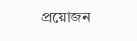প্রয়োজন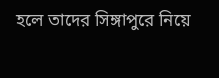হলে তাদের সিঙ্গাপুরে নিয়ে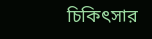চিকিৎসার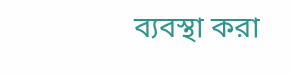ব্যবস্থা করা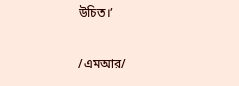উচিত।’

/এমআর/